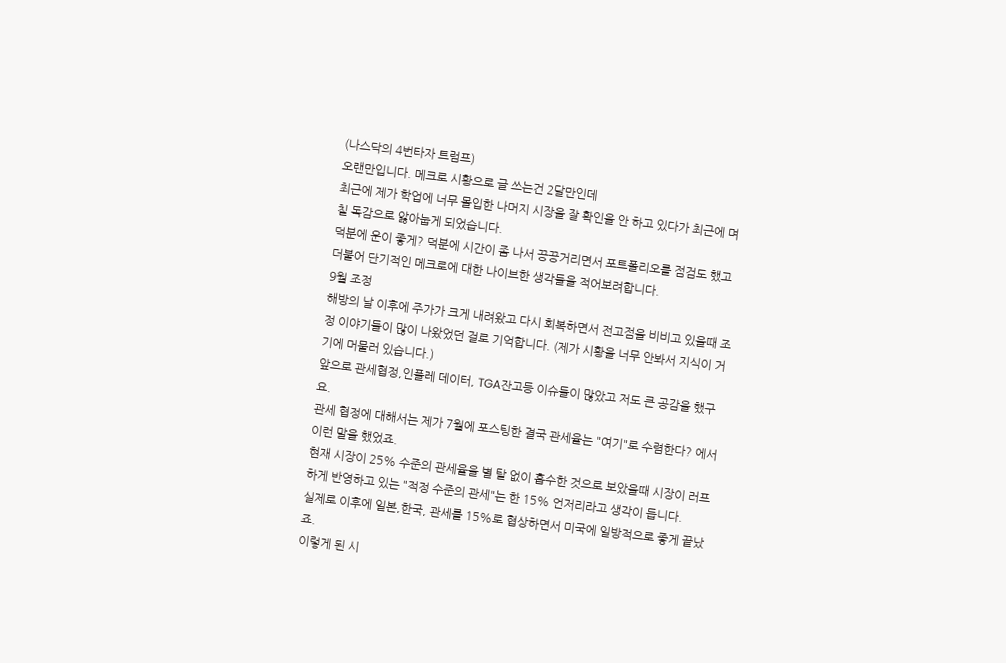(나스닥의 4번타자 트럼프)
오랜만입니다. 메크로 시황으로 글 쓰는건 2달만인데
최근에 제가 학업에 너무 몰입한 나머지 시장을 잘 확인을 안 하고 있다가 최근에 며칠 독감으로 앓아눕게 되었습니다.
덕분에 운이 좋게? 덕분에 시간이 좀 나서 끙끙거리면서 포트폴리오를 점검도 했고 더불어 단기적인 메크로에 대한 나이브한 생각들을 적어보려합니다.
9월 조정
해방의 날 이후에 주가가 크게 내려왔고 다시 회복하면서 전고점을 비비고 있을때 조정 이야기들이 많이 나왔었던 걸로 기억합니다. (제가 시황을 너무 안봐서 지식이 거기에 머물러 있습니다.)
앞으로 관세협정,인플레 데이터, TGA잔고등 이슈들이 많았고 저도 큰 공감을 했구요.
관세 협정에 대해서는 제가 7월에 포스팅한 결국 관세율는 "여기"로 수렴한다? 에서 이런 말을 했었죠.
현재 시장이 25% 수준의 관세율을 별 탈 없이 흡수한 것으로 보았을때 시장이 러프하게 반영하고 있는 "적정 수준의 관세"는 한 15% 언저리라고 생각이 듭니다.
실제로 이후에 일본,한국, 관세를 15%로 협상하면서 미국에 일방적으로 좋게 끝났죠.
이렇게 된 시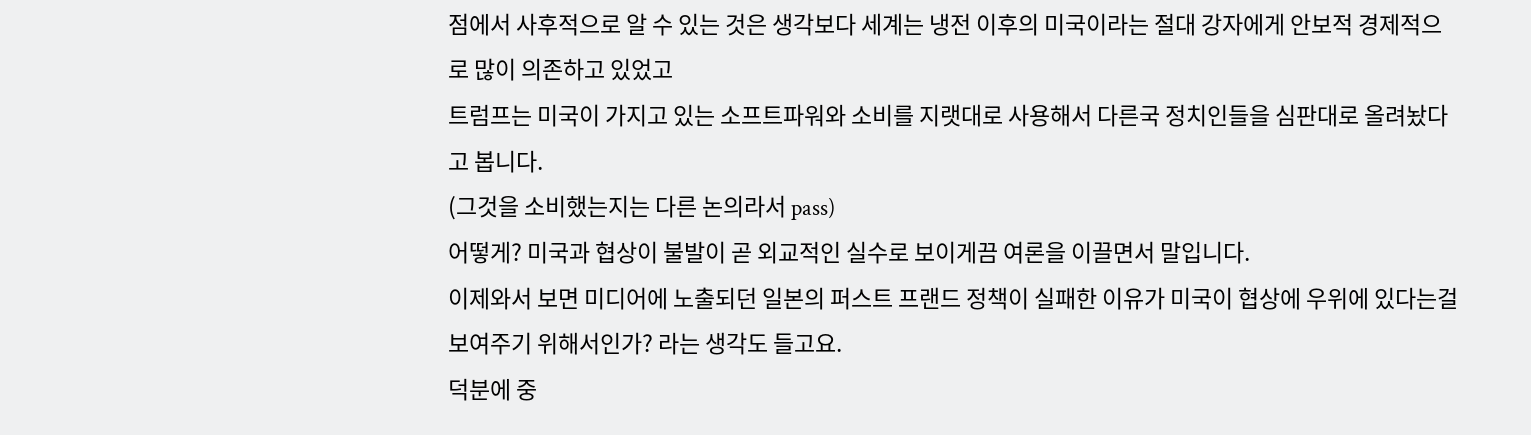점에서 사후적으로 알 수 있는 것은 생각보다 세계는 냉전 이후의 미국이라는 절대 강자에게 안보적 경제적으로 많이 의존하고 있었고
트럼프는 미국이 가지고 있는 소프트파워와 소비를 지랫대로 사용해서 다른국 정치인들을 심판대로 올려놨다고 봅니다.
(그것을 소비했는지는 다른 논의라서 pass)
어떻게? 미국과 협상이 불발이 곧 외교적인 실수로 보이게끔 여론을 이끌면서 말입니다.
이제와서 보면 미디어에 노출되던 일본의 퍼스트 프랜드 정책이 실패한 이유가 미국이 협상에 우위에 있다는걸 보여주기 위해서인가? 라는 생각도 들고요.
덕분에 중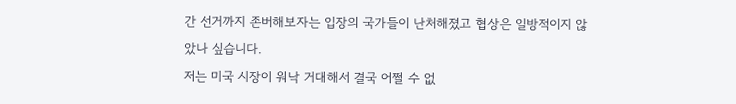간 선거까지 존버해보자는 입장의 국가들이 난처해졌고 협상은 일방적이지 않았나 싶습니다.
저는 미국 시장이 워낙 거대해서 결국 어쩔 수 없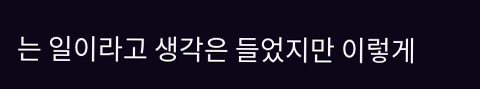는 일이라고 생각은 들었지만 이렇게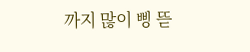까지 많이 삥 뜯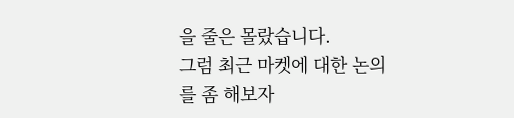을 줄은 몰랐습니다.
그럼 최근 마켓에 대한 논의를 좀 해보자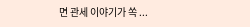면 관세 이야기가 쏙 ...